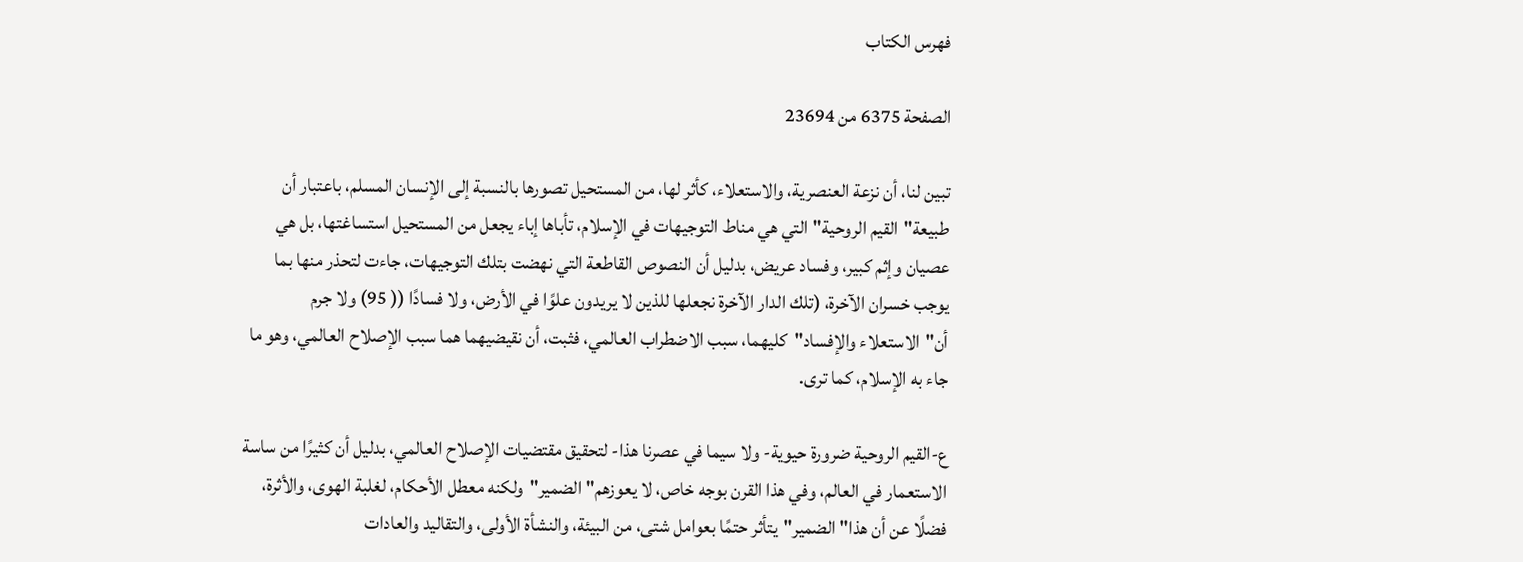فهرس الكتاب

الصفحة 6375 من 23694

تبين لنا، أن نزعة العنصرية، والاستعلاء، كأثر لها، من المستحيل تصورها بالنسبة إلى الإنسان المسلم، باعتبار أن طبيعة"القيم الروحية"التي هي مناط التوجيهات في الإسلام، تأباها إباء يجعل من المستحيل استساغتها، بل هي عصيان وإثم كبير، وفساد عريض، بدليل أن النصوص القاطعة التي نهضت بتلك التوجيهات، جاءت لتحذر منها بما يوجب خسران الآخرة، (تلك الدار الآخرة نجعلها للذين لا يريدون علوًا في الأرض، ولا فسادًا (( 95) ولا جرم أن"الاستعلاء والإفساد"كليهما، سبب الاضطراب العالمي، فثبت، أن نقيضيهما هما سبب الإصلاح العالمي، وهو ما جاء به الإسلام، كما ترى.

ع-القيم الروحية ضرورة حيوية- ولا سيما في عصرنا هذا- لتحقيق مقتضيات الإصلاح العالمي، بدليل أن كثيرًا من ساسة الاستعمار في العالم، وفي هذا القرن بوجه خاص، لا يعوزهم"الضمير"ولكنه معطل الأحكام، لغلبة الهوى، والأثرة، فضلًا عن أن هذا"الضمير"يتأثر حتمًا بعوامل شتى، من البيئة، والنشأة الأولى، والتقاليد والعادات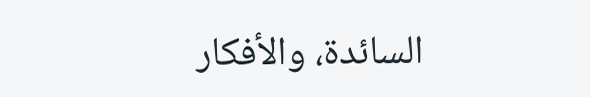السائدة، والأفكار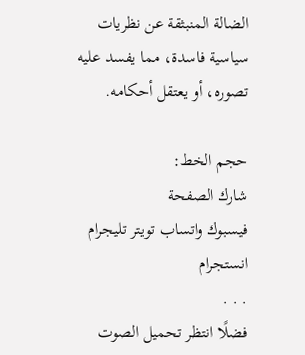الضالة المنبثقة عن نظريات سياسية فاسدة، مما يفسد عليه تصوره، أو يعتقل أحكامه.

حجم الخط:
شارك الصفحة
فيسبوك واتساب تويتر تليجرام انستجرام
. . .
فضلًا انتظر تحميل الصوت